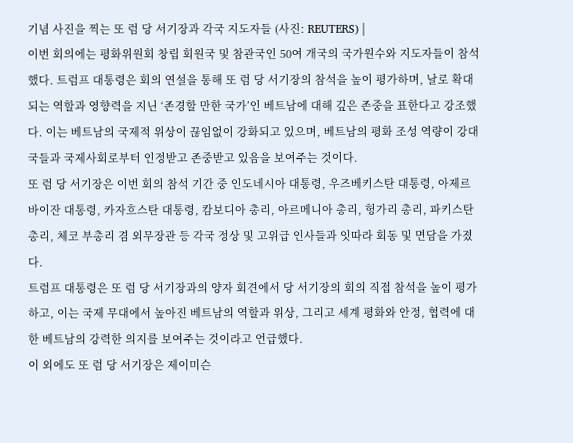기념 사진을 찍는 또 럼 당 서기장과 각국 지도자들 (사진: REUTERS) |
이번 회의에는 평화위원회 창립 회원국 및 참관국인 50여 개국의 국가원수와 지도자들이 참석했다. 트럼프 대통령은 회의 연설을 통해 또 럼 당 서기장의 참석을 높이 평가하며, 날로 확대되는 역할과 영향력을 지닌 ‘존경할 만한 국가’인 베트남에 대해 깊은 존중을 표한다고 강조했다. 이는 베트남의 국제적 위상이 끊임없이 강화되고 있으며, 베트남의 평화 조성 역량이 강대국들과 국제사회로부터 인정받고 존중받고 있음을 보여주는 것이다.
또 럼 당 서기장은 이번 회의 참석 기간 중 인도네시아 대통령, 우즈베키스탄 대통령, 아제르바이잔 대통령, 카자흐스탄 대통령, 캄보디아 총리, 아르메니아 총리, 헝가리 총리, 파키스탄 총리, 체코 부총리 겸 외무장관 등 각국 정상 및 고위급 인사들과 잇따라 회동 및 면담을 가졌다.
트럼프 대통령은 또 럼 당 서기장과의 양자 회견에서 당 서기장의 회의 직접 참석을 높이 평가하고, 이는 국제 무대에서 높아진 베트남의 역할과 위상, 그리고 세계 평화와 안정, 협력에 대한 베트남의 강력한 의지를 보여주는 것이라고 언급했다.
이 외에도 또 럼 당 서기장은 제이미슨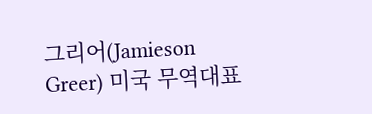그리어(Jamieson Greer) 미국 무역대표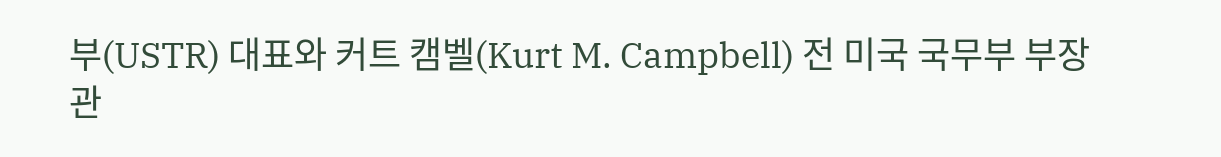부(USTR) 대표와 커트 캠벨(Kurt M. Campbell) 전 미국 국무부 부장관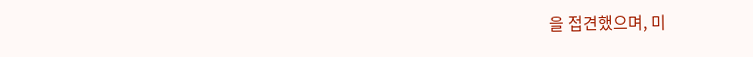을 접견했으며, 미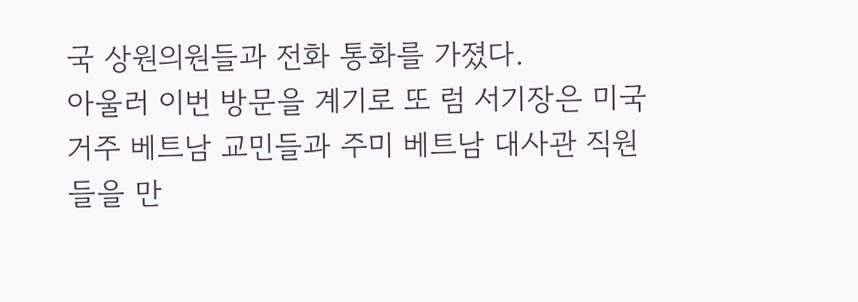국 상원의원들과 전화 통화를 가졌다.
아울러 이번 방문을 계기로 또 럼 서기장은 미국 거주 베트남 교민들과 주미 베트남 대사관 직원들을 만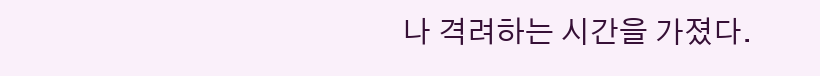나 격려하는 시간을 가졌다.